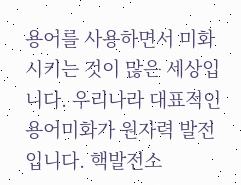용어를 사용하면서 미화시키는 것이 많은 세상입니다. 우리나라 대표적인 용어미화가 원자력 발전입니다. 핵발전소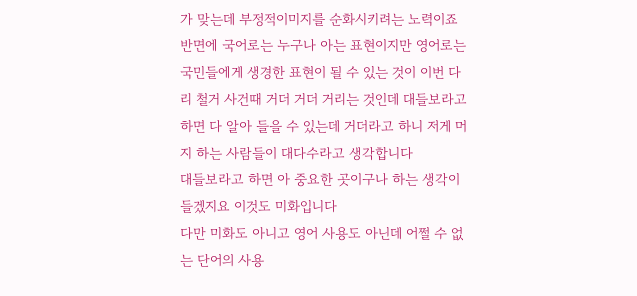가 맞는데 부정적이미지를 순화시키려는 노력이죠
반면에 국어로는 누구나 아는 표현이지만 영어로는 국민들에게 생경한 표현이 될 수 있는 것이 이번 다리 철거 사건때 거더 거더 거리는 것인데 대들보라고 하면 다 알아 들을 수 있는데 거더라고 하니 저게 머지 하는 사람들이 대다수라고 생각합니다
대들보라고 하면 아 중요한 곳이구나 하는 생각이 들겠지요 이것도 미화입니다
다만 미화도 아니고 영어 사용도 아닌데 어쩔 수 없는 단어의 사용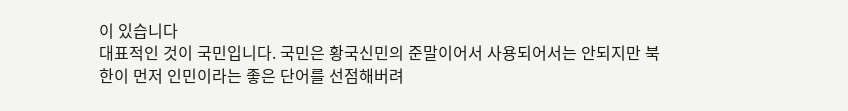이 있습니다
대표적인 것이 국민입니다. 국민은 황국신민의 준말이어서 사용되어서는 안되지만 북한이 먼저 인민이라는 좋은 단어를 선점해버려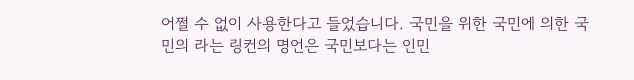어쩔 수 없이 사용한다고 들었습니다. 국민을 위한 국민에 의한 국민의 라는 링컨의 명언은 국민보다는 인민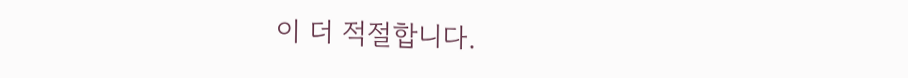이 더 적절합니다.